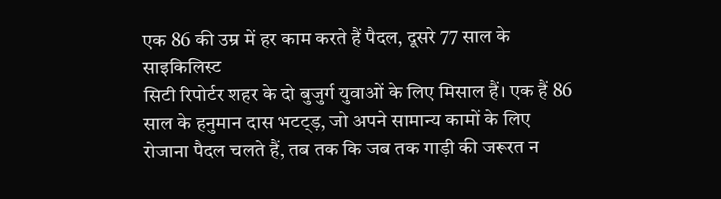एक 86 की उम्र में हर काम करते हैं पैदल, दूसरे 77 साल के साइकिलिस्ट
सिटी रिपोर्टर शहर के दो बुजुर्ग युवाओं के लिए मिसाल हैं। एक हैं 86 साल के हनुमान दास भटट्ड़, जो अपने सामान्य कामों के लिए रोजाना पैदल चलते हैं, तब तक कि जब तक गाड़ी की जरूरत न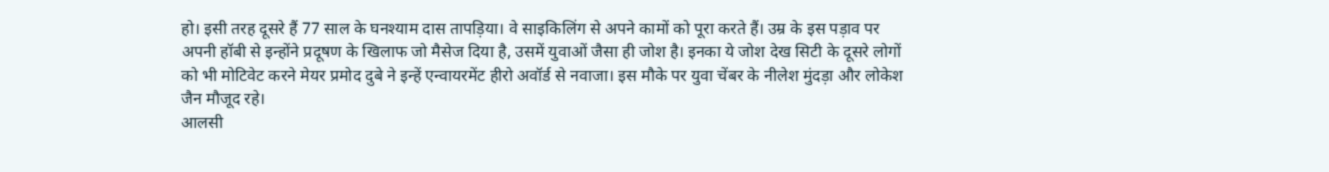हो। इसी तरह दूसरे हैं 77 साल के घनश्याम दास तापड़िया। वे साइकिलिंग से अपने कामों को पूरा करते हैं। उम्र के इस पड़ाव पर अपनी हॉबी से इन्होंने प्रदूषण के खिलाफ जो मैसेज दिया है, उसमें युवाओं जैसा ही जोश है। इनका ये जोश देख सिटी के दूसरे लोगों को भी मोटिवेट करने मेयर प्रमोद दुबे ने इन्हें एन्वायरमेंट हीरो अवॉर्ड से नवाजा। इस मौके पर युवा चेंबर के नीलेश मुंदड़ा और लोकेश जैन मौजूद रहे।
आलसी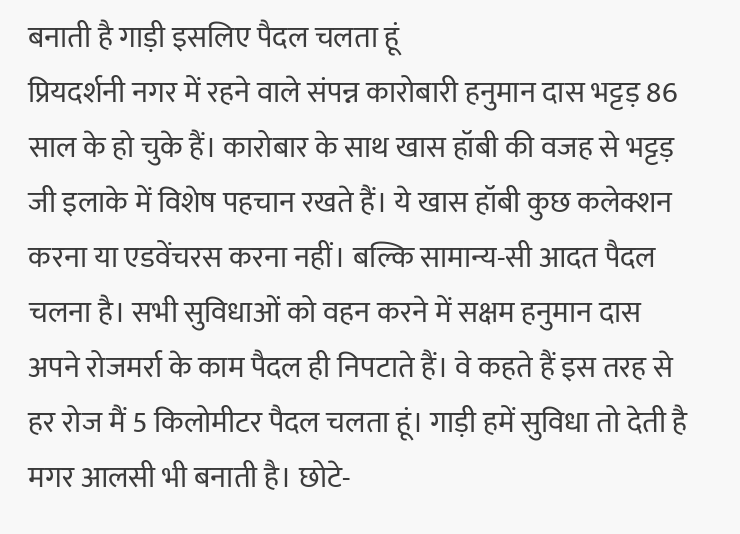बनाती है गाड़ी इसलिए पैदल चलता हूं
प्रियदर्शनी नगर में रहने वाले संपन्न कारोबारी हनुमान दास भट्टड़ 86 साल के हो चुके हैं। कारोबार के साथ खास हॉबी की वजह से भट्टड़ जी इलाके में विशेष पहचान रखते हैं। ये खास हॉबी कुछ कलेक्शन करना या एडवेंचरस करना नहीं। बल्कि सामान्य-सी आदत पैदल चलना है। सभी सुविधाओं को वहन करने में सक्षम हनुमान दास अपने रोजमर्रा के काम पैदल ही निपटाते हैं। वे कहते हैं इस तरह से हर रोज मैं 5 किलोमीटर पैदल चलता हूं। गाड़ी हमें सुविधा तो देती है मगर आलसी भी बनाती है। छोटे-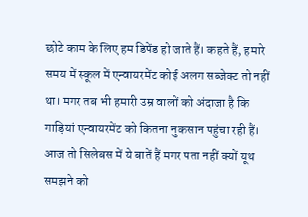छोटे काम के लिए हम डिपेंड हो जाते हैं। कहते हैं, हमारे समय में स्कूल में एन्वायरमेंट कोई अलग सब्जेक्ट तो नहीं था। मगर तब भी हमारी उम्र वालों को अंदाजा है कि गाड़ियां एन्वायरमेंट को कितना नुकसान पहुंचा रही हैं। आज तो सिलेबस में ये बातें हैं मगर पता नहीं क्यों यूथ समझने को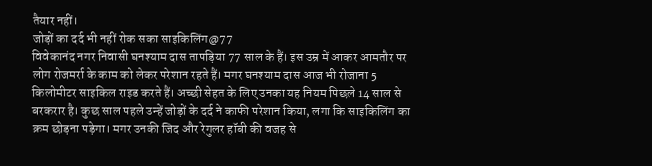तैयार नहीं।
जोड़ों का दर्द भी नहीं रोक सका साइकिलिंग@77
विवेकानंद नगर निवासी घनश्याम दास तापड़िया 77 साल के हैं। इस उम्र में आकर आमतौर पर लोग रोजमर्रा के काम को लेकर परेशान रहते हैं। मगर घनश्याम दास आज भी रोजाना 5 किलोमीटर साइकिल राइड करते हैं। अच्छी सेहत के लिए उनका यह नियम पिछले 14 साल से बरकरार है। कुछ साल पहले उन्हें जोड़ों के दर्द ने काफी परेशान किया, लगा कि साइकिलिंग का क्रम छोड़ना पड़ेगा। मगर उनकी जिद और रेगुलर हॉबी की वजह से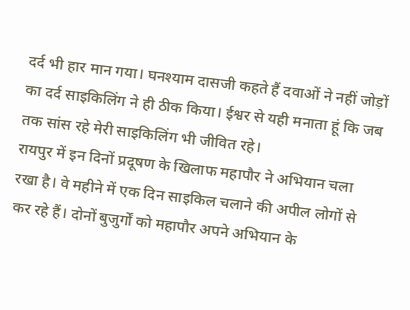दर्द भी हार मान गया। घनश्याम दासजी कहते हैं दवाओं ने नहीं जोड़ों का दर्द साइकिलिंग ने ही ठीक किया। ईश्वर से यही मनाता हूं कि जब तक सांस रहे मेरी साइकिलिंग भी जीवित रहे।
रायपुर में इन दिनों प्रदूषण के खिलाफ महापौर ने अभियान चला रखा है। वे महीने में एक दिन साइकिल चलाने की अपील लोगों से कर रहे हैं। दोनों बुजुर्गों को महापौर अपने अभियान के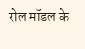रोल मॉडल के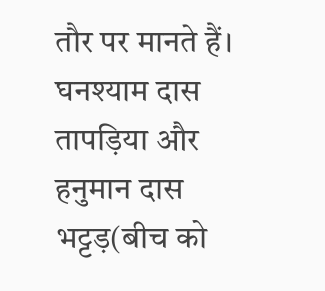तौर पर मानते हैं।
घनश्याम दास तापड़िया और हनुमान दास भट्टड़(बीच को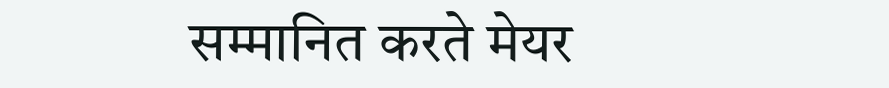सम्मानित करते मेयर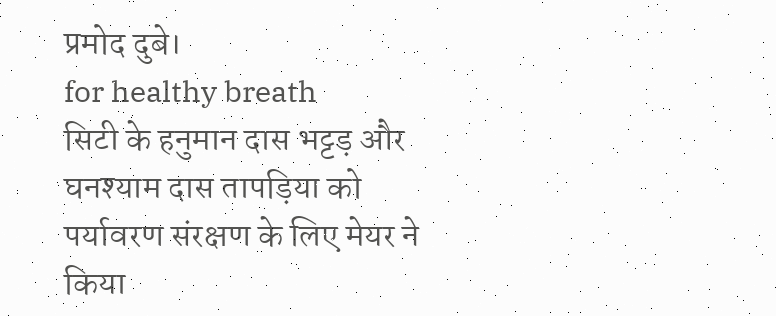प्रमोद दुबे।
for healthy breath
सिटी के हनुमान दास भट्टड़ और घनश्याम दास तापड़िया को पर्यावरण संरक्षण के लिए मेयर ने किया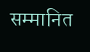सम्मानित